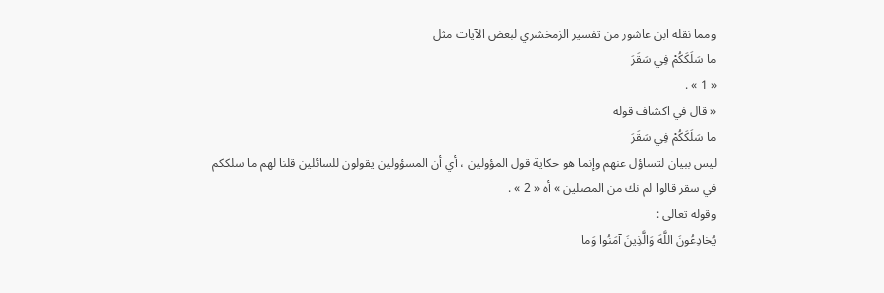ومما نقله ابن عاشور من تفسير الزمخشري لبعض الآيات مثل
ما سَلَكَكُمْ فِي سَقَرَ
« 1 » .
« قال في اكشاف قوله
ما سَلَكَكُمْ فِي سَقَرَ
ليس ببيان لتساؤل عنهم وإنما هو حكاية قول المؤولين ، أي أن المسؤولين يقولون للسائلين قلنا لهم ما سلككم في سقر قالوا لم نك من المصلين » أه « 2 » .
وقوله تعالى :
يُخادِعُونَ اللَّهَ وَالَّذِينَ آمَنُوا وَما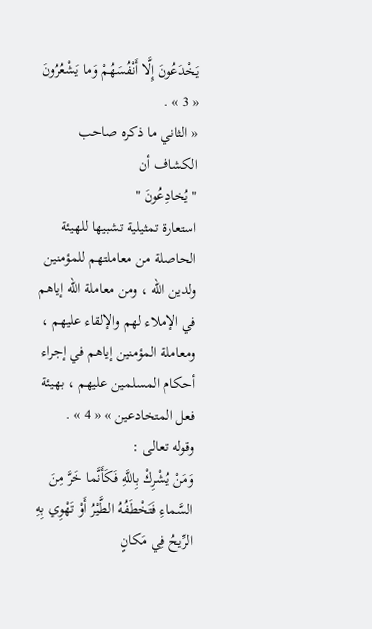يَخْدَعُونَ إِلَّا أَنْفُسَهُمْ وَما يَشْعُرُونَ
« 3 » .
« الثاني ما ذكره صاحب الكشاف أن
" يُخادِعُونَ "
استعارة تمثيلية تشبيها للهيئة الحاصلة من معاملتهم للمؤمنين ولدين اللّه ، ومن معاملة اللّه إياهم في الإملاء لهم والإلقاء عليهم ، ومعاملة المؤمنين إياهم في إجراء أحكام المسلمين عليهم ، بهيئة فعل المتخادعين » « 4 » .
وقوله تعالى :
وَمَنْ يُشْرِكْ بِاللَّهِ فَكَأَنَّما خَرَّ مِنَ السَّماءِ فَتَخْطَفُهُ الطَّيْرُ أَوْ تَهْوِي بِهِ الرِّيحُ فِي مَكانٍ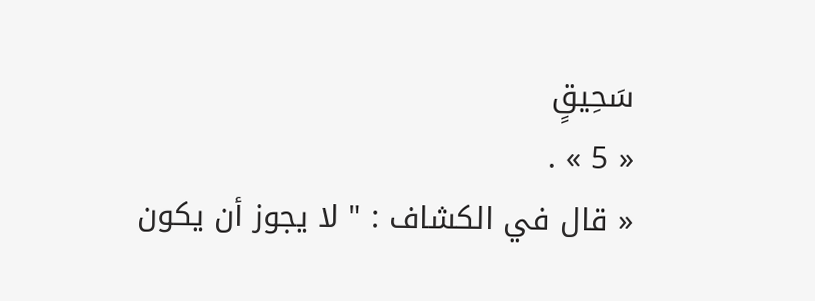سَحِيقٍ
« 5 » .
« قال في الكشاف : " لا يجوز أن يكون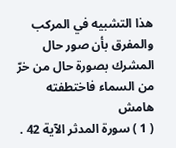هذا التشبيه في المركب والمفرق بأن صور حال المشرك بصورة حال من خرّ من السماء فاختطفته
هامش
( 1 ) سورة المدثر الآية 42 .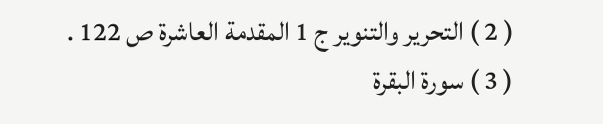( 2 ) التحرير والتنوير ج 1 المقدمة العاشرة ص 122 .
( 3 ) سورة البقرة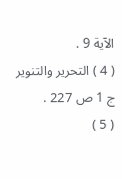الآية 9 .
( 4 ) التحرير والتنوير ج 1 ص 227 .
( 5 )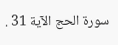سورة الحج الآية 31 .